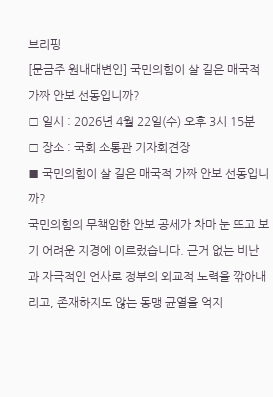브리핑
[문금주 원내대변인] 국민의힘이 살 길은 매국적 가짜 안보 선동입니까?
□ 일시 : 2026년 4월 22일(수) 오후 3시 15분
□ 장소 : 국회 소통관 기자회견장
■ 국민의힘이 살 길은 매국적 가짜 안보 선동입니까?
국민의힘의 무책임한 안보 공세가 차마 눈 뜨고 보기 어려운 지경에 이르렀습니다. 근거 없는 비난과 자극적인 언사로 정부의 외교적 노력을 깎아내리고, 존재하지도 않는 동맹 균열을 억지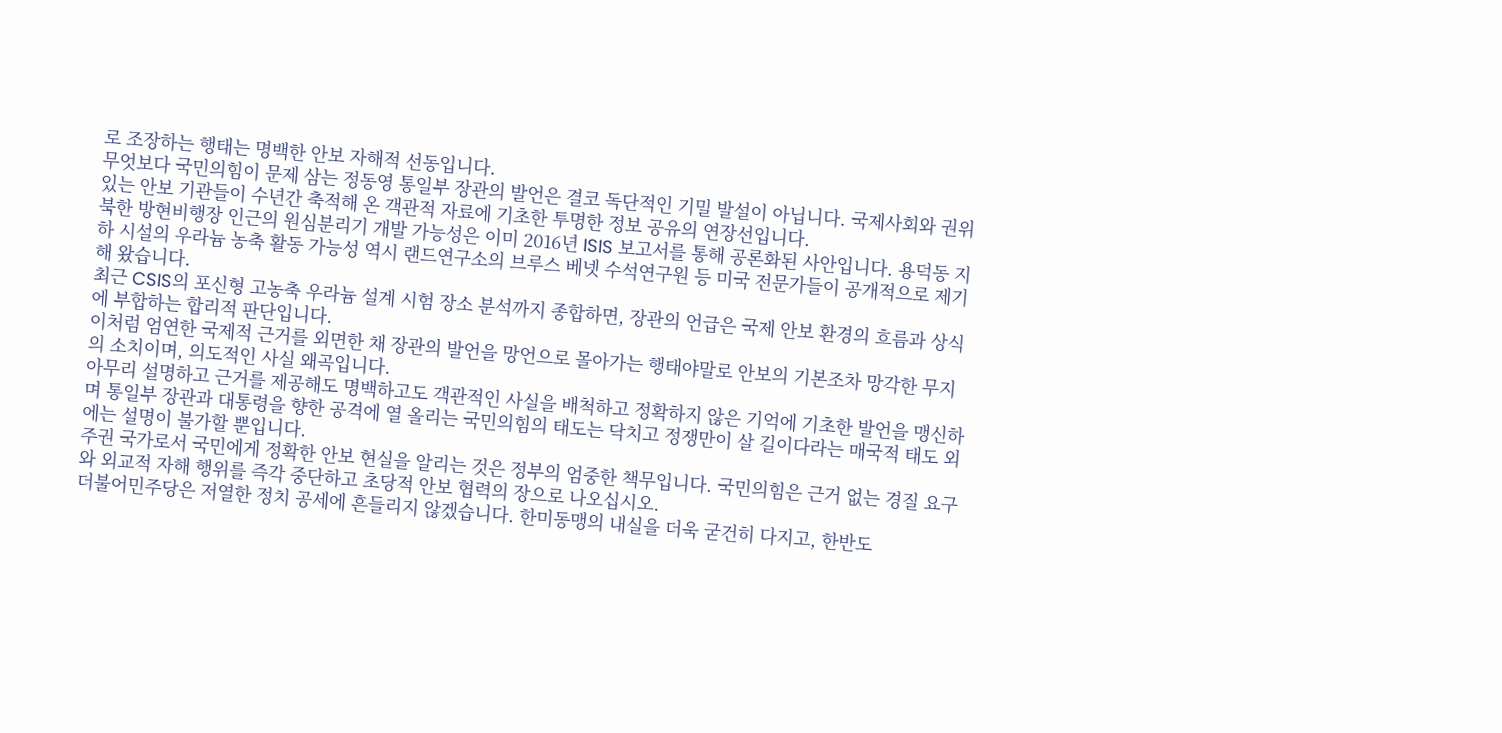로 조장하는 행태는 명백한 안보 자해적 선동입니다.
무엇보다 국민의힘이 문제 삼는 정동영 통일부 장관의 발언은 결코 독단적인 기밀 발설이 아닙니다. 국제사회와 권위 있는 안보 기관들이 수년간 축적해 온 객관적 자료에 기초한 투명한 정보 공유의 연장선입니다.
북한 방현비행장 인근의 원심분리기 개발 가능성은 이미 2016년 ISIS 보고서를 통해 공론화된 사안입니다. 용덕동 지하 시설의 우라늄 농축 활동 가능성 역시 랜드연구소의 브루스 베넷 수석연구원 등 미국 전문가들이 공개적으로 제기해 왔습니다.
최근 CSIS의 포신형 고농축 우라늄 설계 시험 장소 분석까지 종합하면, 장관의 언급은 국제 안보 환경의 흐름과 상식에 부합하는 합리적 판단입니다.
이처럼 엄연한 국제적 근거를 외면한 채 장관의 발언을 망언으로 몰아가는 행태야말로 안보의 기본조차 망각한 무지의 소치이며, 의도적인 사실 왜곡입니다.
아무리 설명하고 근거를 제공해도 명백하고도 객관적인 사실을 배척하고 정확하지 않은 기억에 기초한 발언을 맹신하며 통일부 장관과 대통령을 향한 공격에 열 올리는 국민의힘의 태도는 닥치고 정쟁만이 살 길이다라는 매국적 태도 외에는 설명이 불가할 뿐입니다.
주권 국가로서 국민에게 정확한 안보 현실을 알리는 것은 정부의 엄중한 책무입니다. 국민의힘은 근거 없는 경질 요구와 외교적 자해 행위를 즉각 중단하고 초당적 안보 협력의 장으로 나오십시오.
더불어민주당은 저열한 정치 공세에 흔들리지 않겠습니다. 한미동맹의 내실을 더욱 굳건히 다지고, 한반도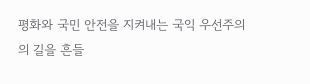평화와 국민 안전을 지켜내는 국익 우선주의의 길을 흔들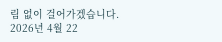림 없이 걸어가겠습니다.
2026년 4월 22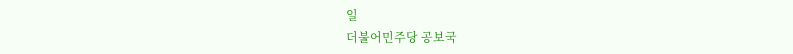일
더불어민주당 공보국